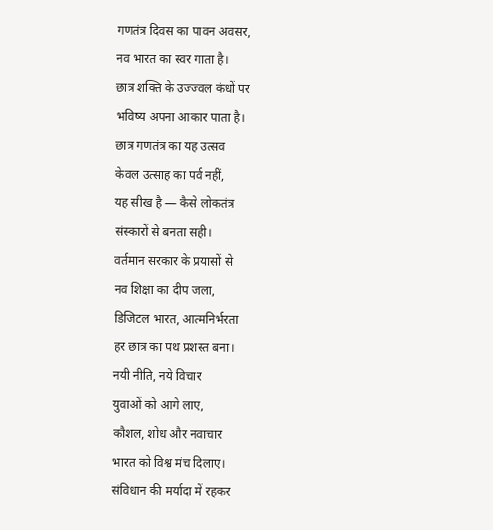गणतंत्र दिवस का पावन अवसर,
नव भारत का स्वर गाता है।
छात्र शक्ति के उज्ज्वल कंधों पर
भविष्य अपना आकार पाता है।
छात्र गणतंत्र का यह उत्सव
केवल उत्साह का पर्व नहीं,
यह सीख है — कैसे लोकतंत्र
संस्कारों से बनता सही।
वर्तमान सरकार के प्रयासों से
नव शिक्षा का दीप जला,
डिजिटल भारत, आत्मनिर्भरता
हर छात्र का पथ प्रशस्त बना।
नयी नीति, नये विचार
युवाओं को आगे लाए,
कौशल, शोध और नवाचार
भारत को विश्व मंच दिलाए।
संविधान की मर्यादा में रहकर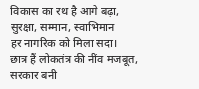विकास का रथ है आगे बढ़ा,
सुरक्षा, सम्मान, स्वाभिमान
हर नागरिक को मिला सदा।
छात्र हैं लोकतंत्र की नींव मजबूत,
सरकार बनी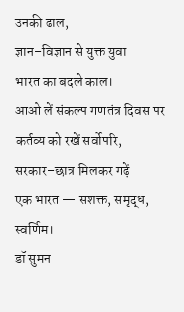उनकी ढाल,
ज्ञान–विज्ञान से युक्त युवा
भारत का बदले काल।
आओ लें संकल्प गणतंत्र दिवस पर
कर्तव्य को रखें सर्वोपरि,
सरकार–छात्र मिलकर गढ़ें
एक भारत — सशक्त, समृद्ध, स्वर्णिम।
डॉ सुमन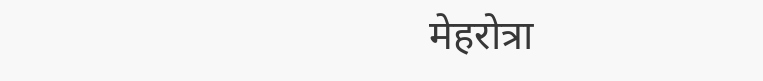मेहरोत्रा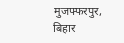मुजफ्फरपुर, बिहार